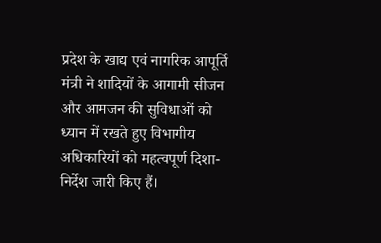प्रदेश के खाद्य एवं नागरिक आपूर्ति मंत्री ने शादियों के आगामी सीजन और आमजन की सुविधाओं को ध्यान में रखते हुए विभागीय अधिकारियों को महत्वपूर्ण दिशा-निर्देश जारी किए हैं।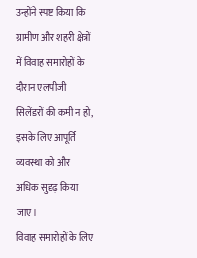उन्होंने स्पष्ट किया कि ग्रामीण और शहरी क्षेत्रों में विवाह समारोहों के दौरान एलपीजी सिलेंडरों की कमी न हो, इसके लिए आपूर्ति व्यवस्था को और अधिक सुदृढ़ किया जाए।
विवाह समारोहों के लिए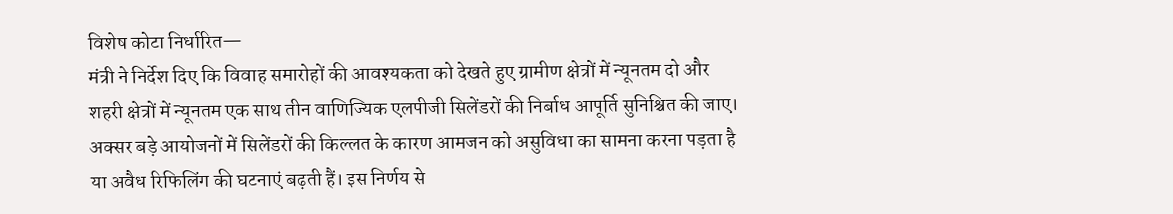विशेष कोटा निर्धारित—
मंत्री ने निर्देश दिए कि विवाह समारोहों की आवश्यकता को देखते हुए ग्रामीण क्षेत्रों में न्यूनतम दो और शहरी क्षेत्रों में न्यूनतम एक साथ तीन वाणिज्यिक एलपीजी सिलेंडरों की निर्बाध आपूर्ति सुनिश्चित की जाए। अक्सर बड़े आयोजनों में सिलेंडरों की किल्लत के कारण आमजन को असुविधा का सामना करना पड़ता है या अवैध रिफिलिंग की घटनाएं बढ़ती हैं। इस निर्णय से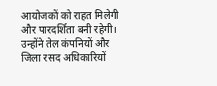आयोजकों को राहत मिलेगी और पारदर्शिता बनी रहेगी। उन्होंने तेल कंपनियों और जिला रसद अधिकारियों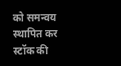को समन्वय स्थापित कर स्टॉक की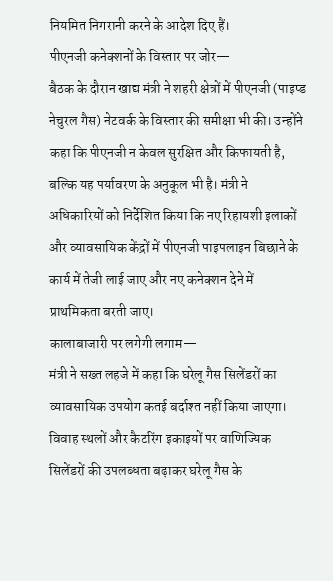नियमित निगरानी करने के आदेश दिए हैं।
पीएनजी कनेक्शनों के विस्तार पर जोर—
बैठक के दौरान खाद्य मंत्री ने शहरी क्षेत्रों में पीएनजी (पाइप्ड नेचुरल गैस) नेटवर्क के विस्तार की समीक्षा भी की। उन्होंने कहा कि पीएनजी न केवल सुरक्षित और किफायती है, बल्कि यह पर्यावरण के अनुकूल भी है। मंत्री ने अधिकारियों को निर्देशित किया कि नए रिहायशी इलाकों और व्यावसायिक केंद्रों में पीएनजी पाइपलाइन बिछाने के कार्य में तेजी लाई जाए और नए कनेक्शन देने में प्राथमिकता बरती जाए।
कालाबाजारी पर लगेगी लगाम—
मंत्री ने सख्त लहजे में कहा कि घरेलू गैस सिलेंडरों का व्यावसायिक उपयोग कतई बर्दाश्त नहीं किया जाएगा। विवाह स्थलों और कैटरिंग इकाइयों पर वाणिज्यिक सिलेंडरों की उपलब्धता बढ़ाकर घरेलू गैस के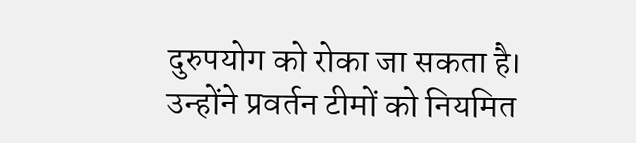दुरुपयोग को रोका जा सकता है। उन्होंने प्रवर्तन टीमों को नियमित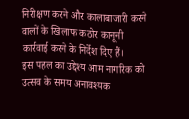निरीक्षण करने और कालाबाजारी करने वालों के खिलाफ कठोर कानूनी कार्रवाई करने के निर्देश दिए हैं।
इस पहल का उद्देश्य आम नागरिक को उत्सव के समय अनावश्यक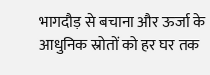भागदौड़ से बचाना और ऊर्जा के आधुनिक स्रोतों को हर घर तक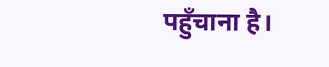पहुँचाना है।